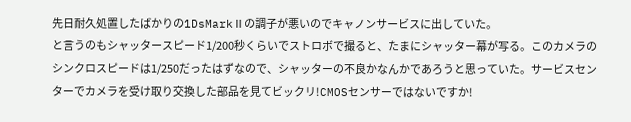先日耐久処置したばかりの1DsMarkⅡの調子が悪いのでキャノンサービスに出していた。
と言うのもシャッタースピード1/200秒くらいでストロボで撮ると、たまにシャッター幕が写る。このカメラのシンクロスピードは1/250だったはずなので、シャッターの不良かなんかであろうと思っていた。サービスセンターでカメラを受け取り交換した部品を見てビックリ!CMOSセンサーではないですか!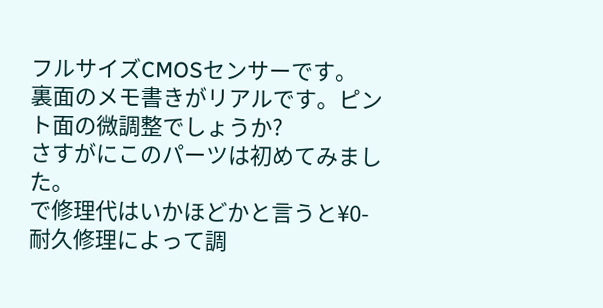フルサイズCMOSセンサーです。
裏面のメモ書きがリアルです。ピント面の微調整でしょうか?
さすがにこのパーツは初めてみました。
で修理代はいかほどかと言うと¥0-
耐久修理によって調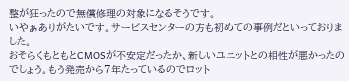整が狂ったので無償修理の対象になるそうです。
いやぁありがたいです。サービスセンターの方も初めての事例だといっておりました。
おそらくもともとCMOSが不安定だったか、新しいユニットとの相性が悪かったのでしょう。もう発売から7年たっているのでロット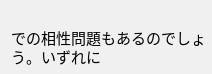での相性問題もあるのでしょう。いずれに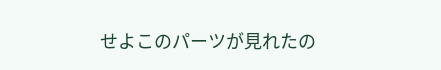せよこのパーツが見れたの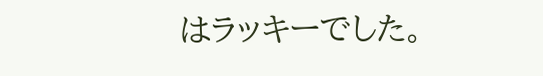はラッキーでした。